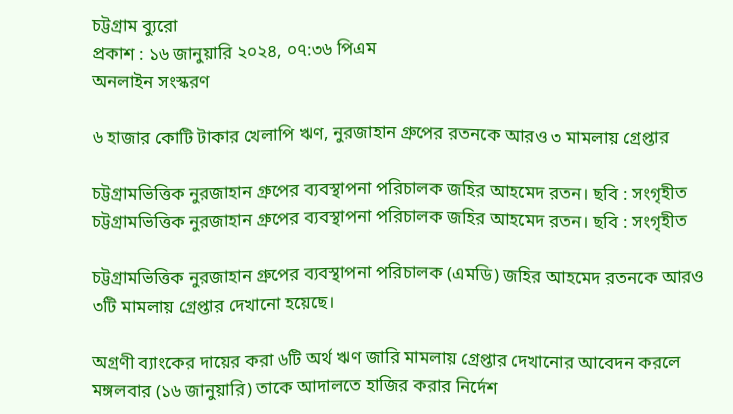চট্টগ্রাম ব্যুরো
প্রকাশ : ১৬ জানুয়ারি ২০২৪, ০৭:৩৬ পিএম
অনলাইন সংস্করণ

৬ হাজার কোটি টাকার খেলাপি ঋণ, নুরজাহান গ্রুপের রতনকে আরও ৩ মামলায় গ্রেপ্তার

চট্টগ্রামভিত্তিক নুরজাহান গ্রুপের ব্যবস্থাপনা পরিচালক জহির আহমেদ রতন। ছবি : সংগৃহীত
চট্টগ্রামভিত্তিক নুরজাহান গ্রুপের ব্যবস্থাপনা পরিচালক জহির আহমেদ রতন। ছবি : সংগৃহীত

চট্টগ্রামভিত্তিক নুরজাহান গ্রুপের ব্যবস্থাপনা পরিচালক (এমডি) জহির আহমেদ রতনকে আরও ৩টি মামলায় গ্রেপ্তার দেখানো হয়েছে।

অগ্রণী ব্যাংকের দায়ের করা ৬টি অর্থ ঋণ জারি মামলায় গ্রেপ্তার দেখানোর আবেদন করলে মঙ্গলবার (১৬ জানুয়ারি) তাকে আদালতে হাজির করার নির্দেশ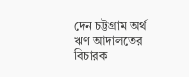দেন চট্টগ্রাম অর্থ ঋণ আদালতের বিচারক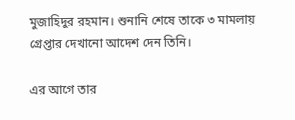মুজাহিদুর রহমান। শুনানি শেষে তাকে ৩ মামলায় গ্রেপ্তার দেখানো আদেশ দেন তিনি।

এর আগে তার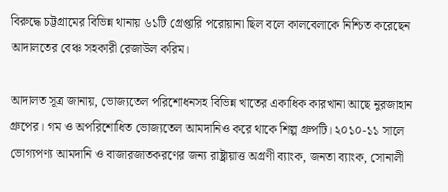বিরুদ্ধে চট্টগ্রামের বিভিন্ন থানায় ৬১টি গ্রেপ্তারি পরোয়ানা ছিল বলে কালবেলাকে নিশ্চিত করেছেন আদালতের বেঞ্চ সহকারী রেজাউল করিম।

আদালত সূত্র জানায়, ভোজ্যতেল পরিশোধনসহ বিভিন্ন খাতের একাধিক কারখানা আছে নুরজাহান গ্রুপের। গম ও অপরিশোধিত ভোজ্যতেল আমদানিও করে থাকে শিল্প গ্রুপটি। ২০১০-১১ সালে ভোগ্যপণ্য আমদানি ও বাজারজাতকরণের জন্য রাষ্ট্রায়াত্ত অগ্রণী ব্যাংক, জনতা ব্যাংক, সোনালী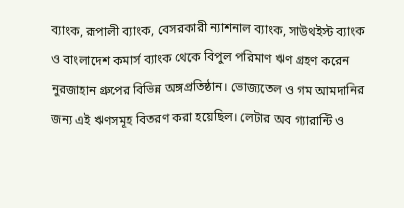ব্যাংক, রূপালী ব্যাংক, বেসরকারী ন্যাশনাল ব্যাংক, সাউথইস্ট ব্যাংক ও বাংলাদেশ কমার্স ব্যাংক থেকে বিপুল পরিমাণ ঋণ গ্রহণ করেন নুরজাহান গ্রুপের বিভিন্ন অঙ্গপ্রতিষ্ঠান। ভোজ্যতেল ও গম আমদানির জন্য এই ঋণসমূহ বিতরণ করা হয়েছিল। লেটার অব গ্যারান্টি ও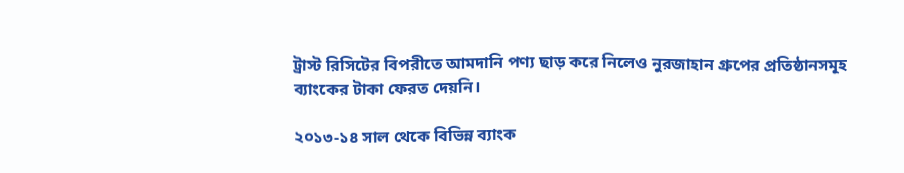ট্রাস্ট রিসিটের বিপরীতে আমদানি পণ্য ছাড় করে নিলেও নুরজাহান গ্রুপের প্রতিষ্ঠানসমূহ ব্যাংকের টাকা ফেরত দেয়নি।

২০১৩-১৪ সাল থেকে বিভিন্ন ব্যাংক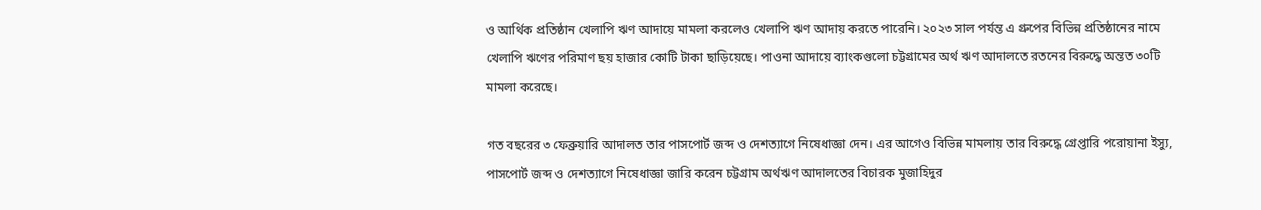ও আর্থিক প্রতিষ্ঠান খেলাপি ঋণ আদায়ে মামলা করলেও খেলাপি ঋণ আদায় করতে পারেনি। ২০২৩ সাল পর্যন্ত এ গ্রুপের বিভিন্ন প্রতিষ্ঠানের নামে খেলাপি ঋণের পরিমাণ ছয় হাজার কোটি টাকা ছাড়িয়েছে। পাওনা আদায়ে ব্যাংকগুলো চট্টগ্রামের অর্থ ঋণ আদালতে রতনের বিরুদ্ধে অন্তত ৩০টি মামলা করেছে।

গত বছরের ৩ ফেব্রুয়ারি আদালত তার পাসপোর্ট জব্দ ও দেশত্যাগে নিষেধাজ্ঞা দেন। এর আগেও বিভিন্ন মামলায় তার বিরুদ্ধে গ্রেপ্তারি পরোয়ানা ইস্যু, পাসপোর্ট জব্দ ও দেশত্যাগে নিষেধাজ্ঞা জারি করেন চট্টগ্রাম অর্থঋণ আদালতের বিচারক মুজাহিদুর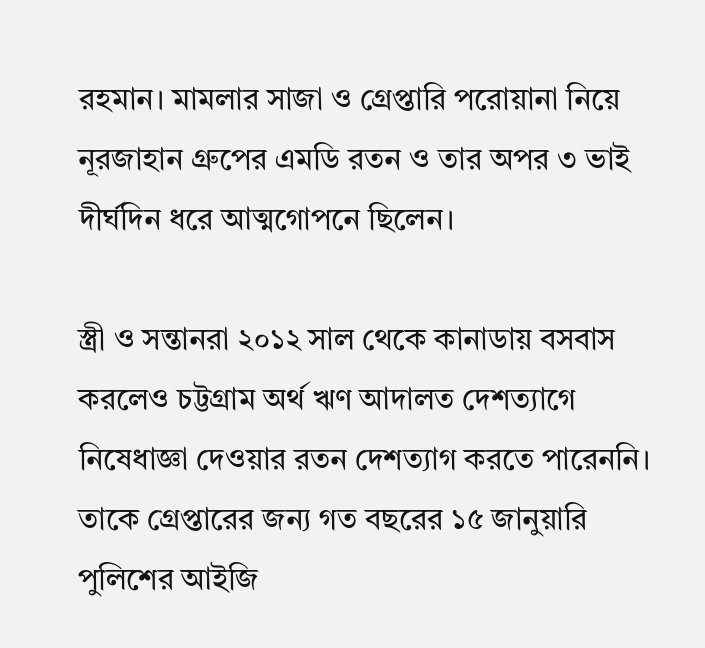রহমান। মামলার সাজা ও গ্রেপ্তারি পরোয়ানা নিয়ে নূরজাহান গ্রুপের এমডি রতন ও তার অপর ৩ ভাই দীর্ঘদিন ধরে আত্মগোপনে ছিলেন।

স্ত্রী ও সন্তানরা ২০১২ সাল থেকে কানাডায় বসবাস করলেও চট্টগ্রাম অর্থ ঋণ আদালত দেশত্যাগে নিষেধাজ্ঞা দেওয়ার রতন দেশত্যাগ করতে পারেননি। তাকে গ্রেপ্তারের জন্য গত বছরের ১৫ জানুয়ারি পুলিশের আইজি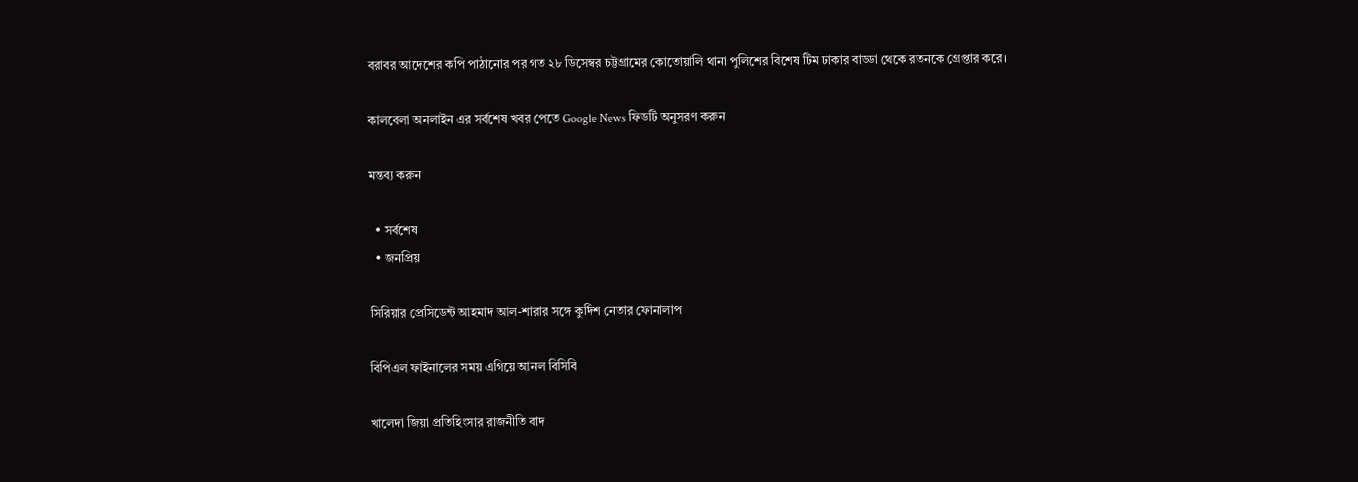বরাবর আদেশের কপি পাঠানোর পর গত ২৮ ডিসেম্বর চট্টগ্রামের কোতোয়ালি থানা পুলিশের বিশেষ টিম ঢাকার বাড্ডা থেকে রতনকে গ্রেপ্তার করে।

কালবেলা অনলাইন এর সর্বশেষ খবর পেতে Google News ফিডটি অনুসরণ করুন

মন্তব্য করুন

  • সর্বশেষ
  • জনপ্রিয়

সিরিয়ার প্রেসিডেন্ট আহমাদ আল-শারার সঙ্গে কুর্দিশ নেতার ফোনালাপ

বিপিএল ফাইনালের সময় এগিয়ে আনল বিসিবি

খালেদা জিয়া প্রতিহিংসার রাজনীতি বাদ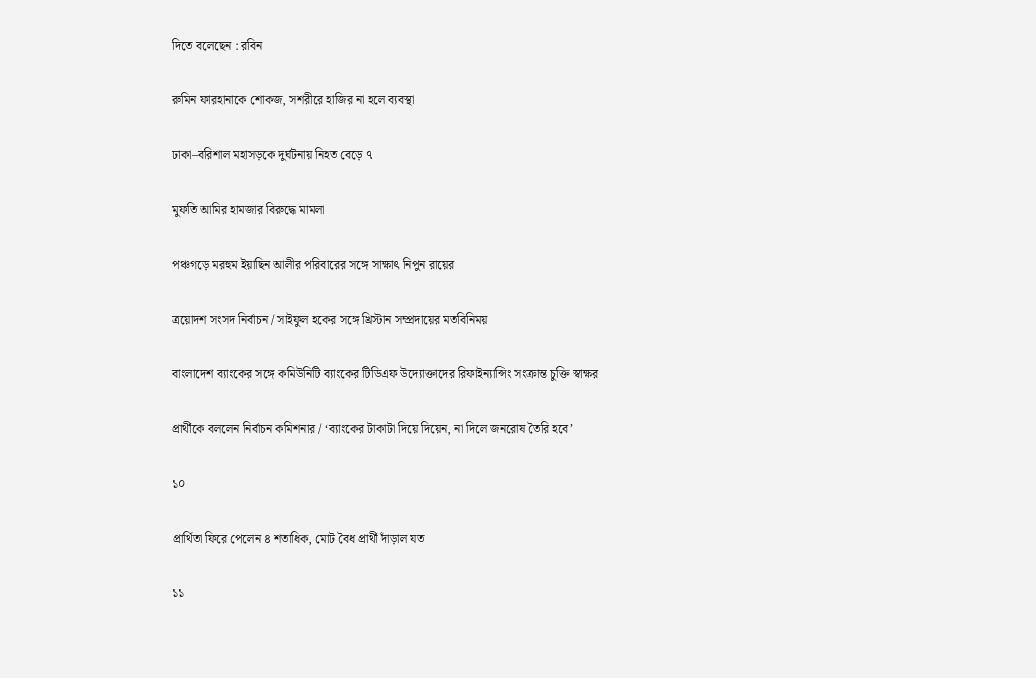দিতে বলেছেন : রবিন

রুমিন ফারহানাকে শোকজ, সশরীরে হাজির না হলে ব্যবস্থা

ঢাকা–বরিশাল মহাসড়কে দুর্ঘটনায় নিহত বেড়ে ৭

মুফতি আমির হামজার বিরুদ্ধে মামলা

পঞ্চগড়ে মরহুম ইয়াছিন আলীর পরিবারের সঙ্গে সাক্ষাৎ নিপুন রায়ের

ত্রয়োদশ সংসদ নির্বাচন / সাইফুল হকের সঙ্গে খ্রিস্টান সম্প্রদায়ের মতবিনিময়

বাংলাদেশ ব্যাংকের সঙ্গে কমিউনিটি ব্যাংকের টিডিএফ উদ্যোক্তাদের রিফাইন্যান্সিং সংক্রান্ত চুক্তি স্বাক্ষর

প্রার্থীকে বললেন নির্বাচন কমিশনার / ‘ব্যাংকের টাকাটা দিয়ে দিয়েন, না দিলে জনরোষ তৈরি হবে’

১০

প্রার্থিতা ফিরে পেলেন ৪ শতাধিক, মোট বৈধ প্রার্থী দাঁড়াল যত

১১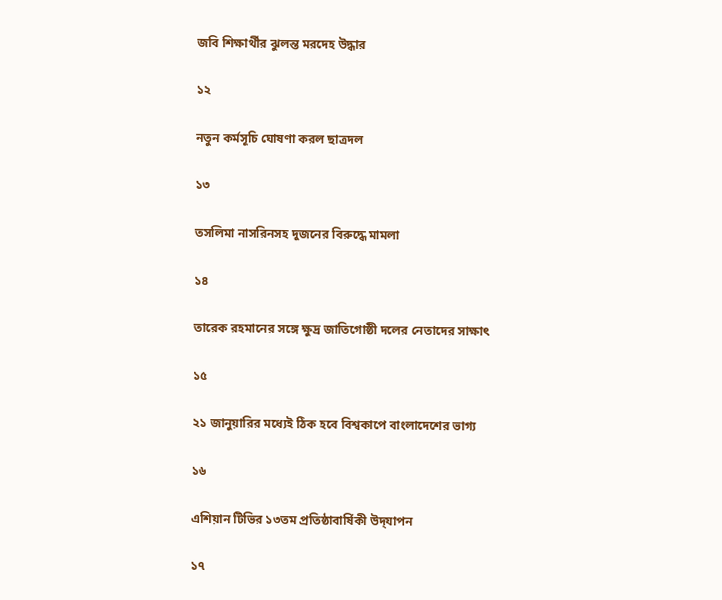জবি শিক্ষার্থীর ঝুলন্ত মরদেহ উদ্ধার

১২

নতুন কর্মসূচি ঘোষণা করল ছাত্রদল

১৩

তসলিমা নাসরিনসহ দুজনের বিরুদ্ধে মামলা

১৪

তারেক রহমানের সঙ্গে ক্ষুদ্র জাতিগোষ্ঠী দলের নেতাদের সাক্ষাৎ

১৫

২১ জানুয়ারির মধ্যেই ঠিক হবে বিশ্বকাপে বাংলাদেশের ভাগ্য

১৬

এশিয়ান টিভির ১৩তম প্রতিষ্ঠাবার্ষিকী উদ্‌যাপন

১৭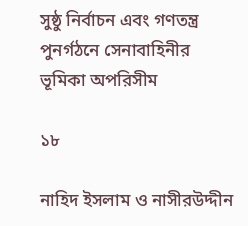সুষ্ঠু নির্বাচন এবং গণতন্ত্র পুনর্গঠনে সেনাবাহিনীর ভূমিকা অপরিসীম

১৮

নাহিদ ইসলাম ও নাসীরউদ্দীন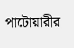পাটোয়ারীর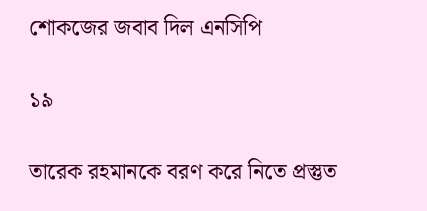শোকজের জবাব দিল এনসিপি

১৯

তারেক রহমানকে বরণ করে নিতে প্রস্তুত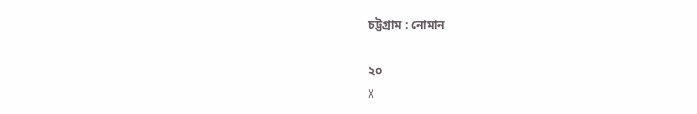চট্টগ্রাম : নোমান

২০
X